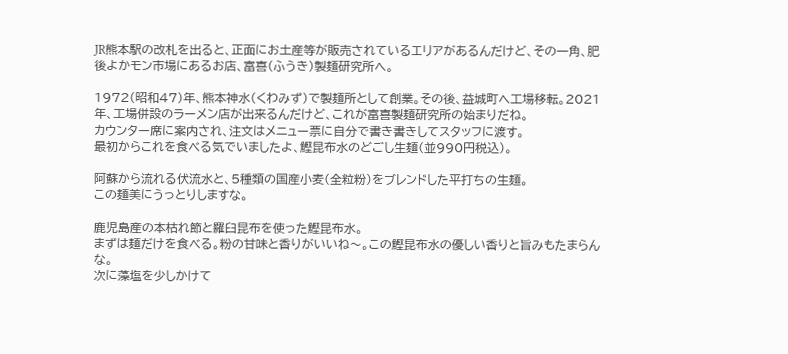JR熊本駅の改札を出ると、正面にお土産等が販売されているエリアがあるんだけど、その一角、肥後よかモン市場にあるお店、富喜(ふうき)製麺研究所へ。

1972(昭和47)年、熊本神水(くわみず)で製麺所として創業。その後、益城町へ工場移転。2021年、工場併設のラーメン店が出来るんだけど、これが富喜製麺研究所の始まりだね。
カウンター席に案内され、注文はメニュー票に自分で書き書きしてスタッフに渡す。
最初からこれを食べる気でいましたよ、鰹昆布水のどごし生麺(並990円税込)。

阿蘇から流れる伏流水と、5種類の国産小麦(全粒粉)をブレンドした平打ちの生麺。
この麺美にうっとりしますな。

鹿児島産の本枯れ節と羅臼昆布を使った鰹昆布水。
まずは麺だけを食べる。粉の甘味と香りがいいね〜。この鰹昆布水の優しい香りと旨みもたまらんな。
次に藻塩を少しかけて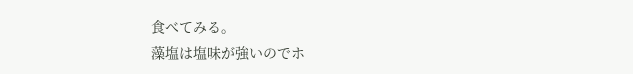食べてみる。
藻塩は塩味が強いのでホ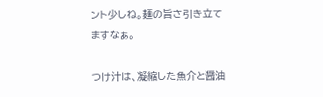ント少しね。麺の旨さ引き立てますなぁ。

つけ汁は、凝縮した魚介と醤油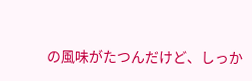の風味がたつんだけど、しっか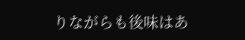りながらも後味はあ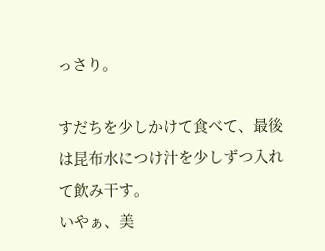っさり。

すだちを少しかけて食べて、最後は昆布水につけ汁を少しずつ入れて飲み干す。
いやぁ、美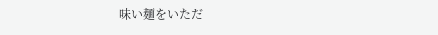味い麺をいただ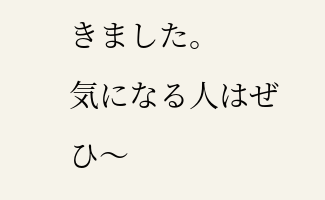きました。
気になる人はぜひ〜